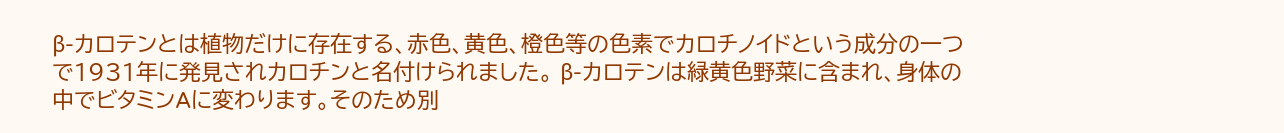β-カロテンとは植物だけに存在する、赤色、黄色、橙色等の色素でカロチノイドという成分の一つで1931年に発見されカロチンと名付けられました。 β-カロテンは緑黄色野菜に含まれ、身体の中でビタミンAに変わります。そのため別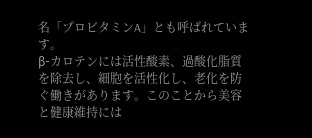名「プロビタミンA」とも呼ばれています。
β-カロテンには活性酸素、過酸化脂質を除去し、細胞を活性化し、老化を防ぐ働きがあります。このことから美容と健康維持には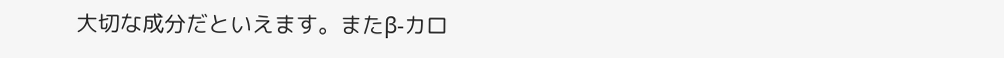大切な成分だといえます。またβ-カロ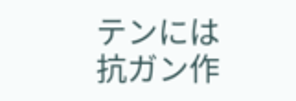テンには抗ガン作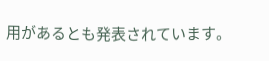用があるとも発表されています。